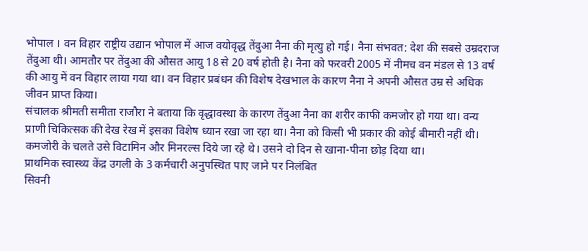भोपाल । वन विहार राष्ट्रीय उद्यान भोपाल में आज वयोवृद्ध तेंदुआ नैना की मृत्यु हो गई। नैना संभवत: देश की सबसे उम्रदराज तेंदुआ थी। आमतौर पर तेंदुआ की औसत आयु 18 से 20 वर्ष होती है। नैना को फरवरी 2005 में नीमच वन मंडल से 13 वर्ष की आयु में वन विहार लाया गया था। वन विहार प्रबंधन की विशेष देखभाल के कारण नैना ने अपनी औसत उम्र से अधिक जीवन प्राप्त किया।
संचालक श्रीमती समीता राजौरा ने बताया कि वृद्धावस्था के कारण तेंदुआ नैना का शरीर काफी कमजोर हो गया था। वन्य प्राणी चिकित्सक की देख रेख में इसका विशेष ध्यान रखा जा रहा था। नैना को किसी भी प्रकार की कोई बीमारी नहीं थी। कमजोरी के चलते उसे विटामिन और मिनरल्स दिये जा रहे थे। उसने दो दिन से खाना-पीना छोड़ दिया था।
प्राथमिक स्वास्थ्य केंद्र उगली के 3 कर्मचारी अनुपस्थित पाए जाने पर निलंबित
सिवनी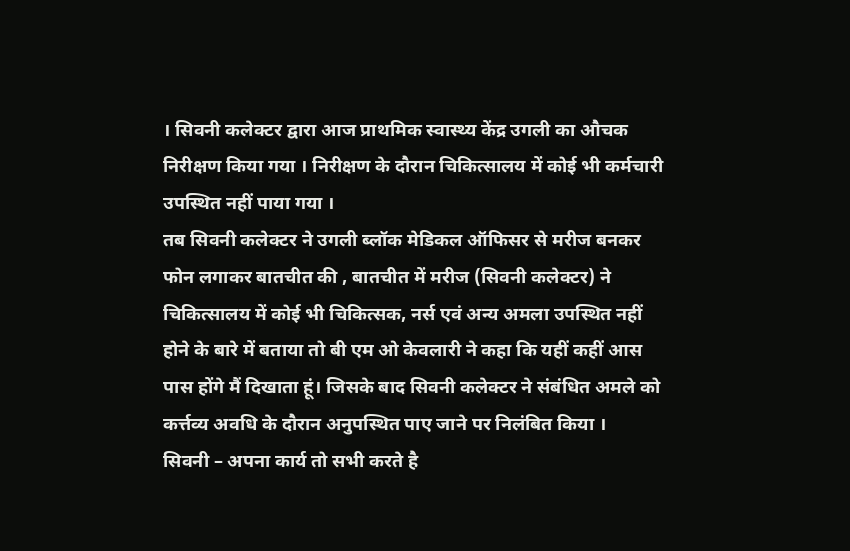। सिवनी कलेक्टर द्वारा आज प्राथमिक स्वास्थ्य केंद्र उगली का औचक निरीक्षण किया गया । निरीक्षण के दौरान चिकित्सालय में कोई भी कर्मचारी उपस्थित नहीं पाया गया ।
तब सिवनी कलेक्टर ने उगली ब्लॉक मेडिकल ऑफिसर से मरीज बनकर फोन लगाकर बातचीत की , बातचीत में मरीज (सिवनी कलेक्टर) ने चिकित्सालय में कोई भी चिकित्सक, नर्स एवं अन्य अमला उपस्थित नहीं होने के बारे में बताया तो बी एम ओ केवलारी ने कहा कि यहीं कहीं आस पास होंगे मैं दिखाता हूं। जिसके बाद सिवनी कलेक्टर ने संबंधित अमले को कर्त्तव्य अवधि के दौरान अनुपस्थित पाए जाने पर निलंबित किया ।
सिवनी – अपना कार्य तो सभी करते है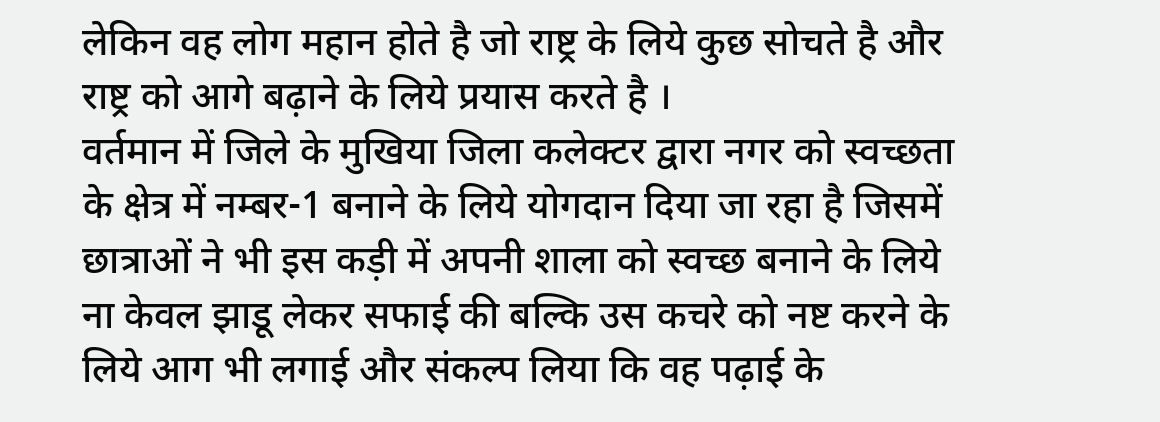लेकिन वह लोग महान होते है जो राष्ट्र के लिये कुछ सोचते है और राष्ट्र को आगे बढ़ाने के लिये प्रयास करते है ।
वर्तमान में जिले के मुखिया जिला कलेक्टर द्वारा नगर को स्वच्छता के क्षेत्र में नम्बर-1 बनाने के लिये योगदान दिया जा रहा है जिसमें छात्राओं ने भी इस कड़ी में अपनी शाला को स्वच्छ बनाने के लिये ना केवल झाडू लेकर सफाई की बल्कि उस कचरे को नष्ट करने के लिये आग भी लगाई और संकल्प लिया कि वह पढ़ाई के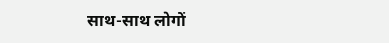साथ-साथ लोगों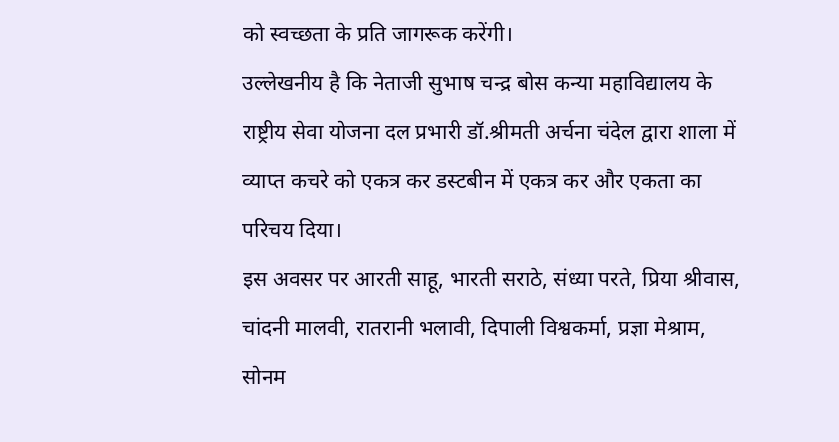को स्वच्छता के प्रति जागरूक करेंगी।
उल्लेखनीय है कि नेताजी सुभाष चन्द्र बोस कन्या महाविद्यालय के राष्ट्रीय सेवा योजना दल प्रभारी डॉ.श्रीमती अर्चना चंदेल द्वारा शाला में व्याप्त कचरे को एकत्र कर डस्टबीन में एकत्र कर और एकता का परिचय दिया।
इस अवसर पर आरती साहू, भारती सराठे, संध्या परते, प्रिया श्रीवास, चांदनी मालवी, रातरानी भलावी, दिपाली विश्वकर्मा, प्रज्ञा मेश्राम, सोनम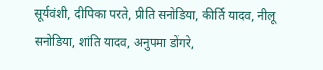सूर्यवंशी, दीपिका परते, प्रीति सनोडिया, कीर्ति यादव, नीलू सनोडिया, शांति यादव, अनुपमा डोंगरे,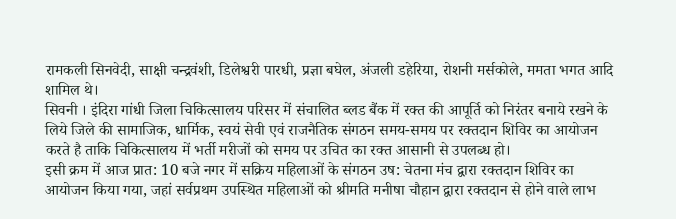रामकली सिनवेदी, साक्षी चन्द्रवंशी, डिलेश्वरी पारधी, प्रज्ञा बघेल, अंजली डहेरिया, रोशनी मर्सकोले, ममता भगत आदि शामिल थे।
सिवनी । इंदिरा गांधी जिला चिकित्सालय परिसर में संचालित ब्लड बैंक में रक्त की आपूर्ति को निरंतर बनाये रखने के लिये जिले की सामाजिक, धार्मिक, स्वयं सेवी एवं राजनैतिक संगठन समय-समय पर रक्तदान शिविर का आयोजन करते है ताकि चिकित्सालय में भर्ती मरीजों को समय पर उचित का रक्त आसानी से उपलब्ध हो।
इसी क्रम में आज प्रात: 10 बजे नगर में सक्रिय महिलाओं के संगठन उष: चेतना मंच द्वारा रक्तदान शिविर का आयोजन किया गया, जहां सर्वप्रथम उपस्थित महिलाओं को श्रीमति मनीषा चौहान द्वारा रक्तदान से होने वाले लाभ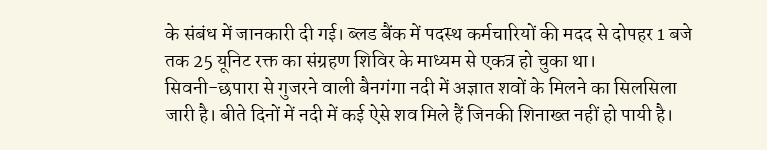के संबंध में जानकारी दी गई। ब्लड बैंक में पदस्थ कर्मचारियों की मदद से दोपहर 1 बजे तक 25 यूनिट रक्त का संग्रहण शिविर के माध्यम से एकत्र हो चुका था।
सिवनी-छपारा से गुजरने वाली बैनगंगा नदी में अज्ञात शवों के मिलने का सिलसिला जारी है। बीते दिनों में नदी में कई ऐसे शव मिले हैं जिनकी शिनाख्त नहीं हो पायी है।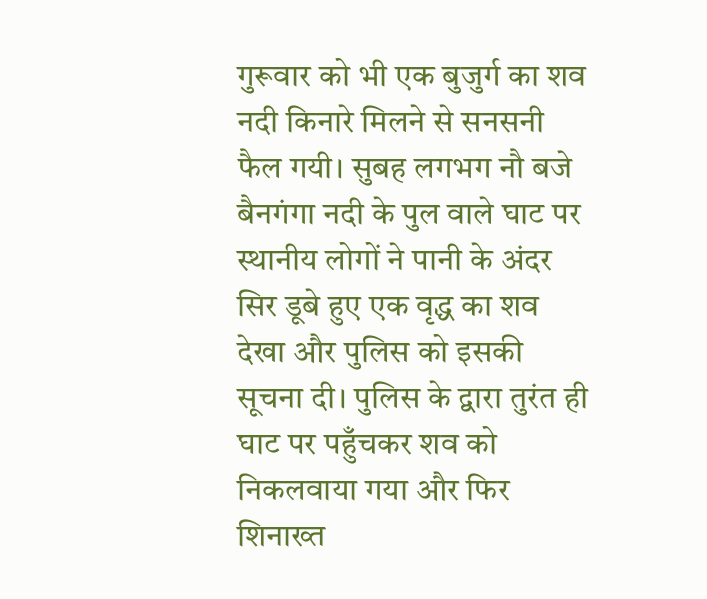गुरूवार को भी एक बुजुर्ग का शव नदी किनारे मिलने से सनसनी फैल गयी। सुबह लगभग नौ बजे बैनगंगा नदी के पुल वाले घाट पर स्थानीय लोगों ने पानी के अंदर सिर डूबे हुए एक वृद्ध का शव देखा और पुलिस को इसकी सूचना दी। पुलिस के द्वारा तुरंत ही घाट पर पहुँचकर शव को निकलवाया गया और फिर शिनाख्त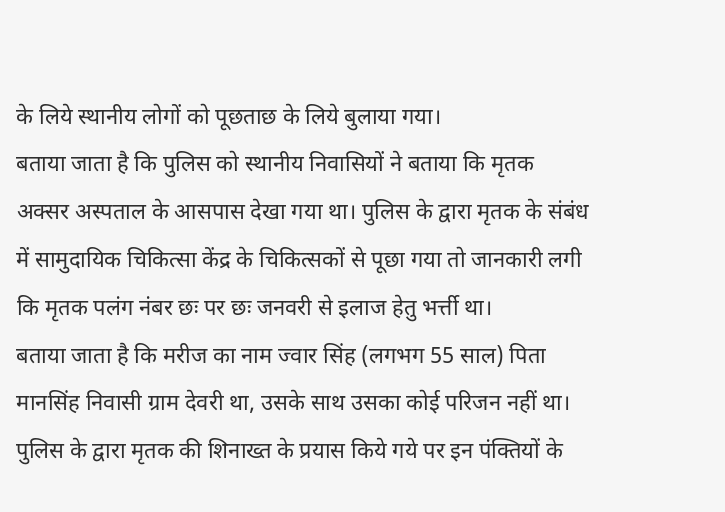के लिये स्थानीय लोगों को पूछताछ के लिये बुलाया गया।
बताया जाता है कि पुलिस को स्थानीय निवासियों ने बताया कि मृतक अक्सर अस्पताल के आसपास देखा गया था। पुलिस के द्वारा मृतक के संबंध में सामुदायिक चिकित्सा केंद्र के चिकित्सकों से पूछा गया तो जानकारी लगी कि मृतक पलंग नंबर छः पर छः जनवरी से इलाज हेतु भर्त्ती था।
बताया जाता है कि मरीज का नाम ज्वार सिंह (लगभग 55 साल) पिता मानसिंह निवासी ग्राम देवरी था, उसके साथ उसका कोई परिजन नहीं था। पुलिस के द्वारा मृतक की शिनाख्त के प्रयास किये गये पर इन पंक्तियों के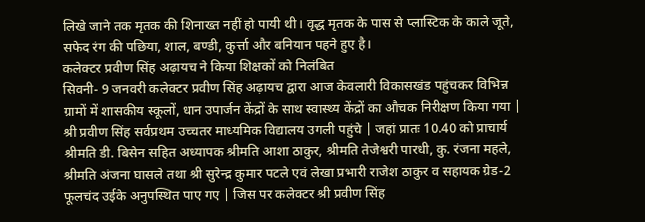लिखे जाने तक मृतक की शिनाख्त नहीं हो पायी थी। वृद्ध मृतक के पास से प्लास्टिक के काले जूते, सफेद रंग की पछिया, शाल, बण्डी, कुर्त्ता और बनियान पहने हुए है।
कलेक्टर प्रवीण सिंह अढ़ायच ने किया शिक्षकों को निलंबित
सिवनी- 9 जनवरी कलेक्टर प्रवीण सिंह अढ़ायच द्वारा आज केवलारी विकासखंड पहुंचकर विभिन्न ग्रामों में शासकीय स्कूलों, धान उपार्जन केंद्रों के साथ स्वास्थ्य केंद्रों का औचक निरीक्षण किया गया | श्री प्रवीण सिंह सर्वप्रथम उच्चतर माध्यमिक विद्यालय उगली पहुंचे | जहां प्रातः 10.40 को प्राचार्य श्रीमति डी. बिसेन सहित अध्यापक श्रीमति आशा ठाकुर, श्रीमति तेजेश्वरी पारधी, कु. रंजना महले, श्रीमति अंजना घासले तथा श्री सुरेन्द्र कुमार पटले एवं लेखा प्रभारी राजेश ठाकुर व सहायक ग्रेड-2 फूलचंद उईके अनुपस्थित पाए गए | जिस पर कलेक्टर श्री प्रवीण सिंह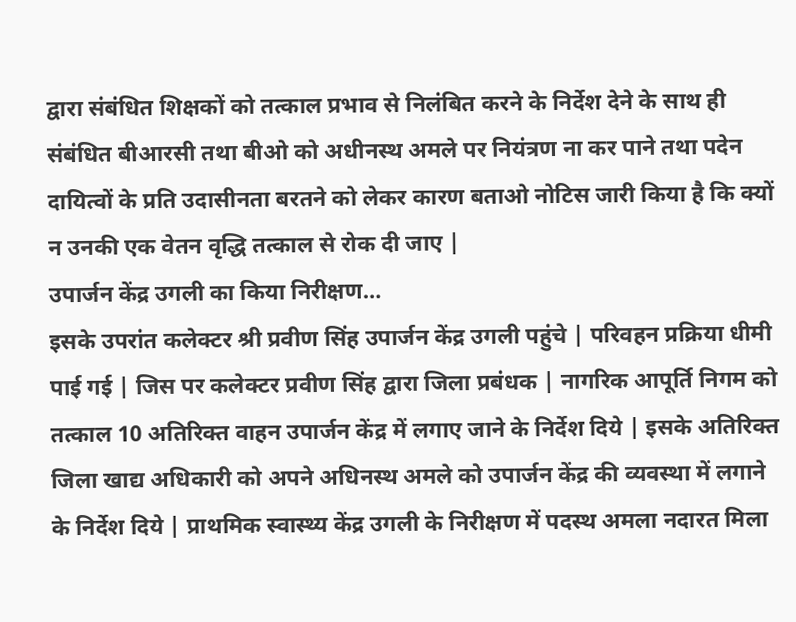द्वारा संबंधित शिक्षकों को तत्काल प्रभाव से निलंबित करने के निर्देश देने के साथ ही संबंधित बीआरसी तथा बीओ को अधीनस्थ अमले पर नियंत्रण ना कर पाने तथा पदेन दायित्वों के प्रति उदासीनता बरतने को लेकर कारण बताओ नोटिस जारी किया है कि क्यों न उनकी एक वेतन वृद्धि तत्काल से रोक दी जाए |
उपार्जन केंद्र उगली का किया निरीक्षण…
इसके उपरांत कलेक्टर श्री प्रवीण सिंह उपार्जन केंद्र उगली पहुंचे | परिवहन प्रक्रिया धीमी पाई गई | जिस पर कलेक्टर प्रवीण सिंह द्वारा जिला प्रबंधक | नागरिक आपूर्ति निगम को तत्काल 10 अतिरिक्त वाहन उपार्जन केंद्र में लगाए जाने के निर्देश दिये | इसके अतिरिक्त जिला खाद्य अधिकारी को अपने अधिनस्थ अमले को उपार्जन केंद्र की व्यवस्था में लगाने के निर्देश दिये | प्राथमिक स्वास्थ्य केंद्र उगली के निरीक्षण में पदस्थ अमला नदारत मिला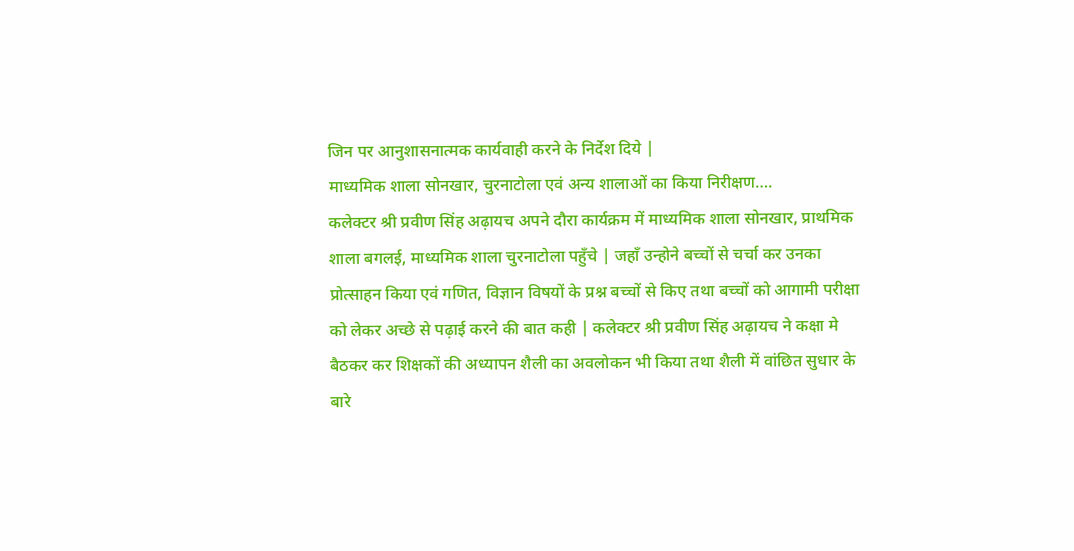जिन पर आनुशासनात्मक कार्यवाही करने के निर्देश दिये |
माध्यमिक शाला सोनखार, चुरनाटोला एवं अन्य शालाओं का किया निरीक्षण….
कलेक्टर श्री प्रवीण सिंह अढ़ायच अपने दौरा कार्यक्रम में माध्यमिक शाला सोनखार, प्राथमिक शाला बगलई, माध्यमिक शाला चुरनाटोला पहुँचे | जहाँ उन्होने बच्चों से चर्चा कर उनका प्रोत्साहन किया एवं गणित, विज्ञान विषयों के प्रश्न बच्चों से किए तथा बच्चों को आगामी परीक्षा को लेकर अच्छे से पढ़ाई करने की बात कही | कलेक्टर श्री प्रवीण सिंह अढ़ायच ने कक्षा मे बैठकर कर शिक्षकों की अध्यापन शैली का अवलोकन भी किया तथा शैली में वांछित सुधार के बारे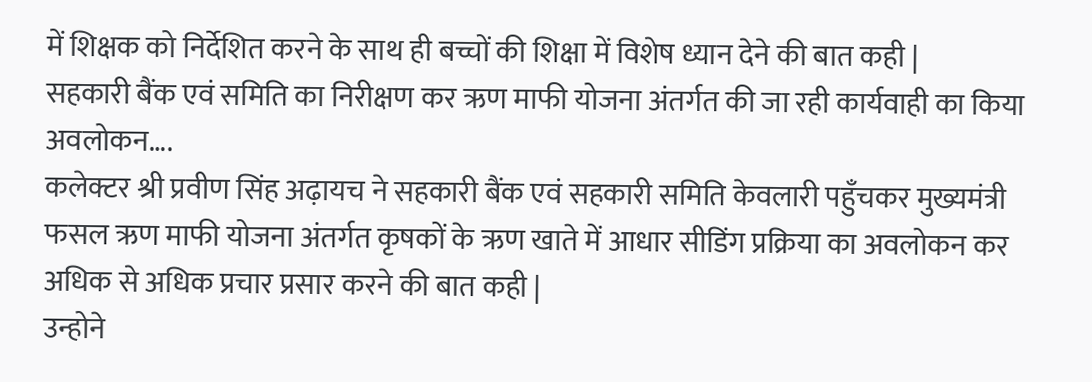में शिक्षक को निर्देशित करने के साथ ही बच्चों की शिक्षा में विशेष ध्यान देने की बात कही |
सहकारी बैंक एवं समिति का निरीक्षण कर ऋण माफी योजना अंतर्गत की जा रही कार्यवाही का किया अवलोकन….
कलेक्टर श्री प्रवीण सिंह अढ़ायच ने सहकारी बैंक एवं सहकारी समिति केवलारी पहुँचकर मुख्यमंत्री फसल ऋण माफी योजना अंतर्गत कृषकों के ऋण खाते में आधार सीडिंग प्रक्रिया का अवलोकन कर अधिक से अधिक प्रचार प्रसार करने की बात कही |
उन्होने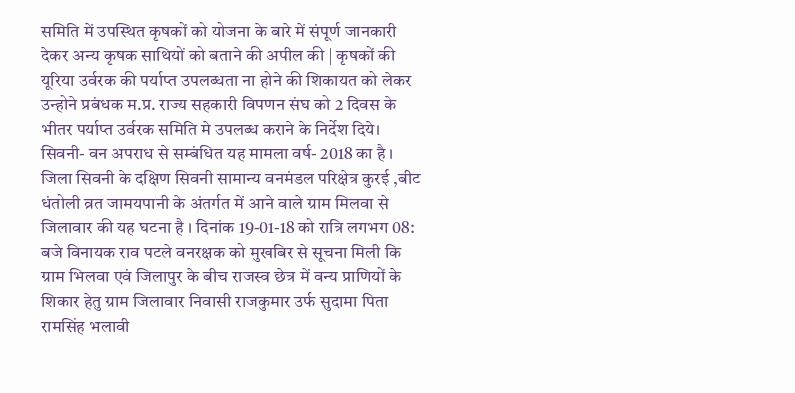समिति में उपस्थित कृषकों को योजना के बारे में संपूर्ण जानकारी देकर अन्य कृषक साथियों को बताने की अपील की | कृषकों की यूरिया उर्वरक की पर्याप्त उपलब्धता ना होने की शिकायत को लेकर उन्होने प्रबंधक म.प्र. राज्य सहकारी विपणन संघ को 2 दिवस के भीतर पर्याप्त उर्वरक समिति मे उपलब्ध कराने के निर्देश दिये।
सिवनी- वन अपराध से सम्बंधित यह मामला वर्ष- 2018 का है । जिला सिवनी के दक्षिण सिवनी सामान्य वनमंडल परिक्षेत्र कुरई ,बीट धंतोली व्रत जामयपानी के अंतर्गत में आने वाले ग्राम मिलवा से जिलावार की यह घटना है । दिनांक 19-01-18 को रात्रि लगभग 08: बजे विनायक राव पटले वनरक्षक को मुखबिर से सूचना मिली कि ग्राम भिलवा एवं जिलापुर के बीच राजस्व छेत्र में वन्य प्राणियों के शिकार हेतु ग्राम जिलावार निवासी राजकुमार उर्फ सुदामा पिता रामसिंह भलावी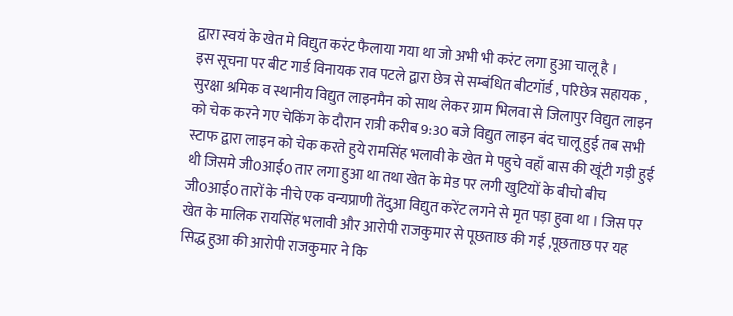द्वारा स्वयं के खेत मे विद्युत करंट फैलाया गया था जो अभी भी करंट लगा हुआ चालू है ।
इस सूचना पर बीट गार्ड विनायक राव पटले द्वारा छेत्र से सम्बंधित बीटगॉर्ड , परिछेत्र सहायक , सुरक्षा श्रमिक व स्थानीय विद्युत लाइनमैन को साथ लेकर ग्राम भिलवा से जिलापुर विद्युत लाइन को चेक करने गए चेकिंग के दौरान रात्री करीब 9:30 बजे विद्युत लाइन बंद चालू हुई तब सभी स्टाफ द्वारा लाइन को चेक करते हुये रामसिंह भलावी के खेत मे पहुचे वहाँ बास की खूंटी गड़ी हुई थी जिसमे जी0आई0 तार लगा हुआ था तथा खेत के मेड पर लगी खुटियों के बीचो बीच जी0आई0 तारों के नीचे एक वन्यप्राणी तेंदुआ विद्युत करेंट लगने से मृत पड़ा हुवा था । जिस पर खेत के मालिक रायसिंह भलावी और आरोपी राजकुमार से पूछताछ की गई ,पूछताछ पर यह सिद्ध हुआ की आरोपी राजकुमार ने कि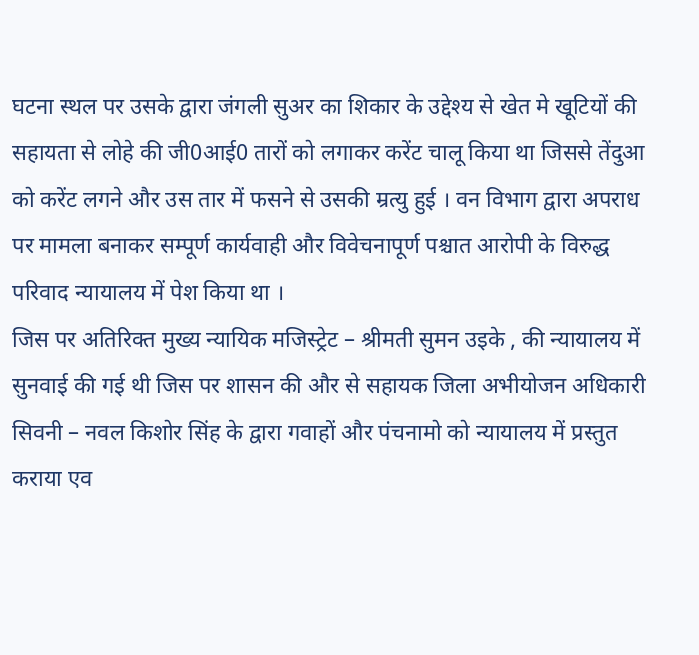घटना स्थल पर उसके द्वारा जंगली सुअर का शिकार के उद्देश्य से खेत मे खूटियों की सहायता से लोहे की जी0आई0 तारों को लगाकर करेंट चालू किया था जिससे तेंदुआ को करेंट लगने और उस तार में फसने से उसकी म्रत्यु हुई । वन विभाग द्वारा अपराध पर मामला बनाकर सम्पूर्ण कार्यवाही और विवेचनापूर्ण पश्चात आरोपी के विरुद्ध परिवाद न्यायालय में पेश किया था ।
जिस पर अतिरिक्त मुख्य न्यायिक मजिस्ट्रेट – श्रीमती सुमन उइके , की न्यायालय में सुनवाई की गई थी जिस पर शासन की और से सहायक जिला अभीयोजन अधिकारी सिवनी – नवल किशोर सिंह के द्वारा गवाहों और पंचनामो को न्यायालय में प्रस्तुत कराया एव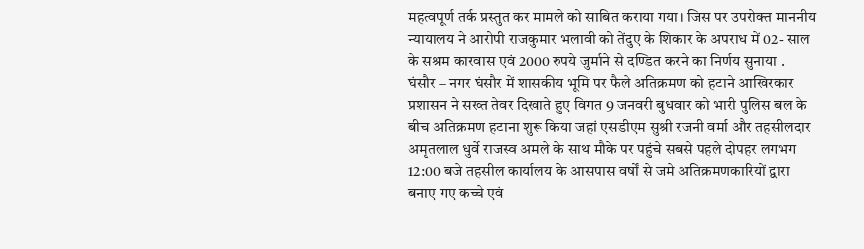महत्वपूर्ण तर्क प्रस्तुत कर मामले को साबित कराया गया। जिस पर उपरोक्त माननीय न्यायालय ने आरोपी राजकुमार भलावी को तेंदुए के शिकार के अपराध में 02- साल के सश्रम कारवास एवं 2000 रुपये जुर्माने से दण्डित करने का निर्णय सुनाया .
घंसौर – नगर घंसौर में शासकीय भूमि पर फैले अतिक्रमण को हटाने आखिरकार प्रशासन ने सख्त तेवर दिखाते हुए विगत 9 जनवरी बुधवार को भारी पुलिस बल के बीच अतिक्रमण हटाना शुरू किया जहां एसडीएम सुश्री रजनी वर्मा और तहसीलदार अमृतलाल धुर्वे राजस्व अमले के साथ मौके पर पहुंचे सबसे पहले दोपहर लगभग 12:00 बजे तहसील कार्यालय के आसपास वर्षों से जमे अतिक्रमणकारियों द्वारा बनाए गए कच्चे एवं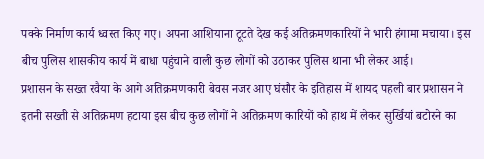पक्के निर्माण कार्य ध्वस्त किए गए। अपना आशियाना टूटते देख कई अतिक्रमणकारियों ने भारी हंगामा मचाया। इस बीच पुलिस शासकीय कार्य में बाधा पहुंचाने वाली कुछ लोगों को उठाकर पुलिस थाना भी लेकर आई।
प्रशासन के सख्त रवैया के आगे अतिक्रमणकारी बेवस नजर आए घंसौर के इतिहास में शायद पहली बार प्रशासन ने इतनी सख्ती से अतिक्रमण हटाया इस बीच कुछ लोगों ने अतिक्रमण कारियों को हाथ में लेकर सुर्खियां बटोरने का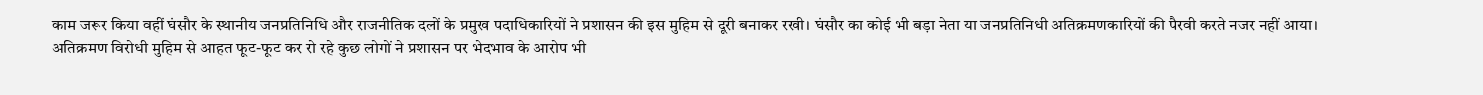काम जरूर किया वहीं घंसौर के स्थानीय जनप्रतिनिधि और राजनीतिक दलों के प्रमुख पदाधिकारियों ने प्रशासन की इस मुहिम से दूरी बनाकर रखी। घंसौर का कोई भी बड़ा नेता या जनप्रतिनिधी अतिक्रमणकारियों की पैरवी करते नजर नहीं आया।
अतिक्रमण विरोधी मुहिम से आहत फूट-फूट कर रो रहे कुछ लोगों ने प्रशासन पर भेदभाव के आरोप भी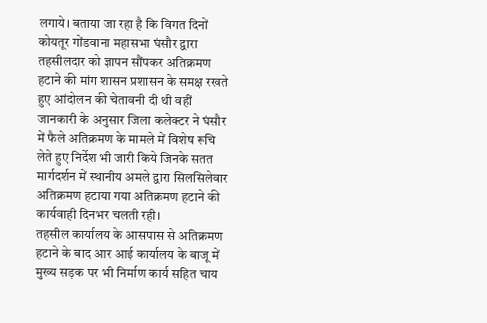लगाये। बताया जा रहा है कि विगत दिनों कोयतूर गोंडवाना महासभा घंसौर द्वारा तहसीलदार को ज्ञापन सौंपकर अतिक्रमण हटाने की मांग शासन प्रशासन के समक्ष रखते हुए आंदोलन की चेतावनी दी थी वहीं जानकारी के अनुसार जिला कलेक्टर ने घंसौर में फैले अतिक्रमण के मामले में विशेष रूचि लेते हुए निर्देश भी जारी किये जिनके सतत मार्गदर्शन में स्थानीय अमले द्वारा सिलसिलेवार अतिक्रमण हटाया गया अतिक्रमण हटाने की कार्यवाही दिनभर चलती रही।
तहसील कार्यालय के आसपास से अतिक्रमण हटाने के बाद आर आई कार्यालय के बाजू में मुख्य सड़क पर भी निर्माण कार्य सहित चाय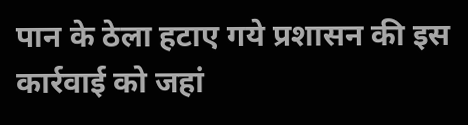पान के ठेला हटाए गये प्रशासन की इस कार्रवाई को जहां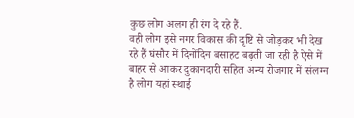कुछ लोग अलग ही रंग दे रहे हैं.
वही लोग इसे नगर विकास की दृष्टि से जोड़कर भी देख रहे हैं घंसौर में दिनोंदिन बसाहट बढ़ती जा रही है ऐसे में बाहर से आकर दुकानदारी सहित अन्य रोजगार में संलग्न है लोग यहां स्थाई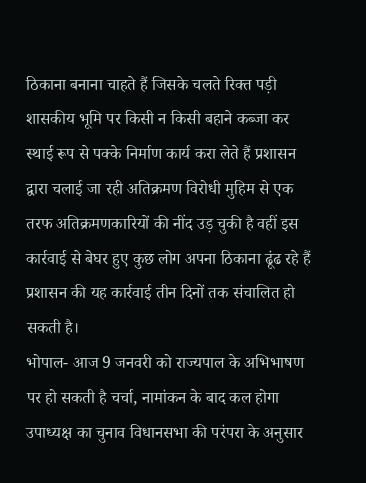ठिकाना बनाना चाहते हैं जिसके चलते रिक्त पड़ी शासकीय भूमि पर किसी न किसी बहाने कब्जा कर स्थाई रूप से पक्के निर्माण कार्य करा लेते हैं प्रशासन द्वारा चलाई जा रही अतिक्रमण विरोधी मुहिम से एक तरफ अतिक्रमणकारियों की नींद उड़ चुकी है वहीं इस कार्रवाई से बेघर हुए कुछ लोग अपना ठिकाना ढूंढ रहे हैं प्रशासन की यह कार्रवाई तीन दिनों तक संचालित हो सकती है।
भोपाल- आज 9 जनवरी को राज्यपाल के अभिभाषण पर हो सकती है चर्चा, नामांकन के बाद कल होगा उपाध्यक्ष का चुनाव विधानसभा की परंपरा के अनुसार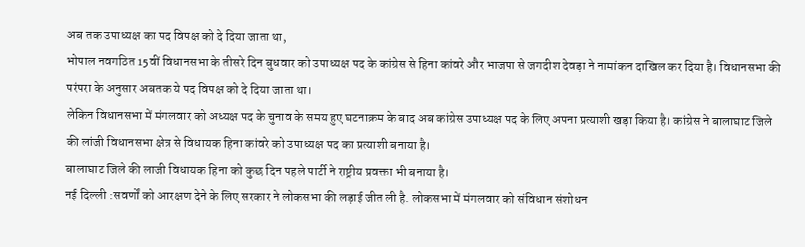अब तक उपाध्यक्ष का पद विपक्ष को दे दिया जाता था,
भोपाल नवगठित 15वीं विधानसभा के तीसरे दिन बुधवार को उपाध्यक्ष पद के कांग्रेस से हिना कांवरे और भाजपा से जगदीश देवड़ा ने नामांकन दाखिल कर दिया है। विधानसभा की परंपरा के अनुसार अबतक ये पद विपक्ष को दे दिया जाता था।
लेकिन विधानसभा में मंगलवार को अध्यक्ष पद के चुनाव के समय हुए घटनाक्रम के बाद अब कांग्रेस उपाध्यक्ष पद के लिए अपना प्रत्याशी खड़ा किया है। कांग्रेस ने बालाघाट जिले की लांजी विधानसभा क्षेत्र से विधायक हिना कांवरे को उपाध्यक्ष पद का प्रत्याशी बनाया है।
बालाघाट जिले की लाजी विधायक हिना को कुछ दिन पहले पार्टी ने राष्ट्रीय प्रवक्ता भी बनाया है।
नई दिल्ली :सवर्णों को आरक्षण देने के लिए सरकार ने लोकसभा की लड़ाई जीत ली है. लोकसभा में मंगलवार को संविधान संशोधन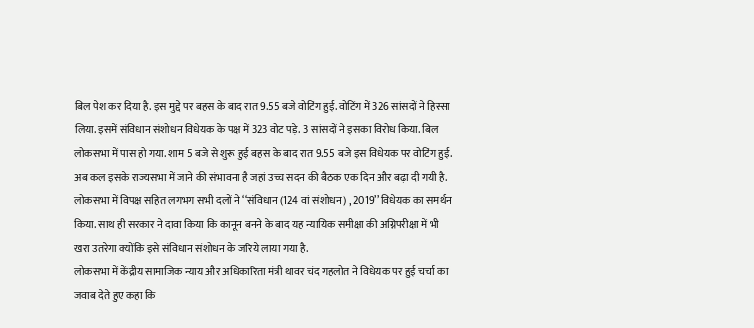बिल पेश कर दिया है. इस मुद्दे पर बहस के बाद रात 9.55 बजे वोटिंग हुई. वोटिंग में 326 सांसदों ने हिस्सा लिया. इसमें संविधान संशोधन विधेयक के पक्ष में 323 वोट पड़े. 3 सांसदों ने इसका विरोध किया. बिल लोकसभा में पास हो गया. शाम 5 बजे से शुरू हुई बहस के बाद रात 9.55 बजे इस विधेयक पर वोटिंग हुई.
अब कल इसके राज्यसभा में जाने की संभावना है जहां उच्च सदन की बैठक एक दिन और बढ़ा दी गयी है. लोकसभा में विपक्ष सहित लगभग सभी दलों ने ‘‘संविधान (124 वां संशोधन) , 2019’’ विधेयक का समर्थन किया. साथ ही सरकार ने दावा किया कि कानून बनने के बाद यह न्यायिक समीक्षा की अग्निपरीक्षा में भी खरा उतरेगा क्योंकि इसे संविधान संशोधन के जरिये लाया गया है.
लोकसभा में केंद्रीय सामाजिक न्याय और अधिकारिता मंत्री थावर चंद गहलोत ने विधेयक पर हुई चर्चा का जवाब देते हुए कहा कि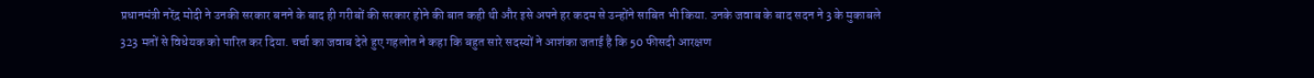प्रधानमंत्री नरेंद्र मोदी ने उनकी सरकार बनने के बाद ही गरीबों की सरकार होने की बात कही थी और इसे अपने हर कदम से उन्होंने साबित भी किया. उनके जवाब के बाद सदन ने 3 के मुकाबले 323 मतों से विधेयक को पारित कर दिया. चर्चा का जवाब देते हुए गहलोत ने कहा कि बहुत सारे सदस्यों ने आशंका जताई है कि 50 फीसदी आरक्षण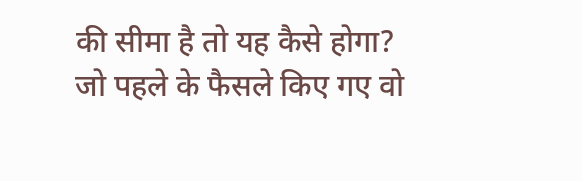की सीमा है तो यह कैसे होगा? जो पहले के फैसले किए गए वो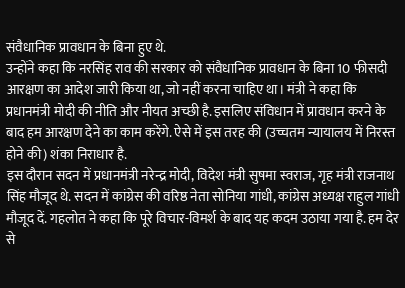संवैधानिक प्रावधान के बिना हुए थे.
उन्होंने कहा कि नरसिंह राव की सरकार को संवैधानिक प्रावधान के बिना 10 फीसदी आरक्षण का आदेश जारी किया था, जो नहीं करना चाहिए था। मंत्री ने कहा कि प्रधानमंत्री मोदी की नीति और नीयत अच्छी है. इसलिए संविधान में प्रावधान करने के बाद हम आरक्षण देने का काम करेंगे. ऐसे में इस तरह की (उच्चतम न्यायालय में निरस्त होने की) शंका निराधार है.
इस दौरान सदन में प्रधानमंत्री नरेन्द्र मोदी, विदेश मंत्री सुषमा स्वराज, गृह मंत्री राजनाथ सिंह मौजूद थे. सदन में कांग्रेस की वरिष्ठ नेता सोनिया गांधी, कांग्रेस अध्यक्ष राहुल गांधी मौजूद दें. गहलोत ने कहा कि पूरे विचार-विमर्श के बाद यह कदम उठाया गया है. हम देर से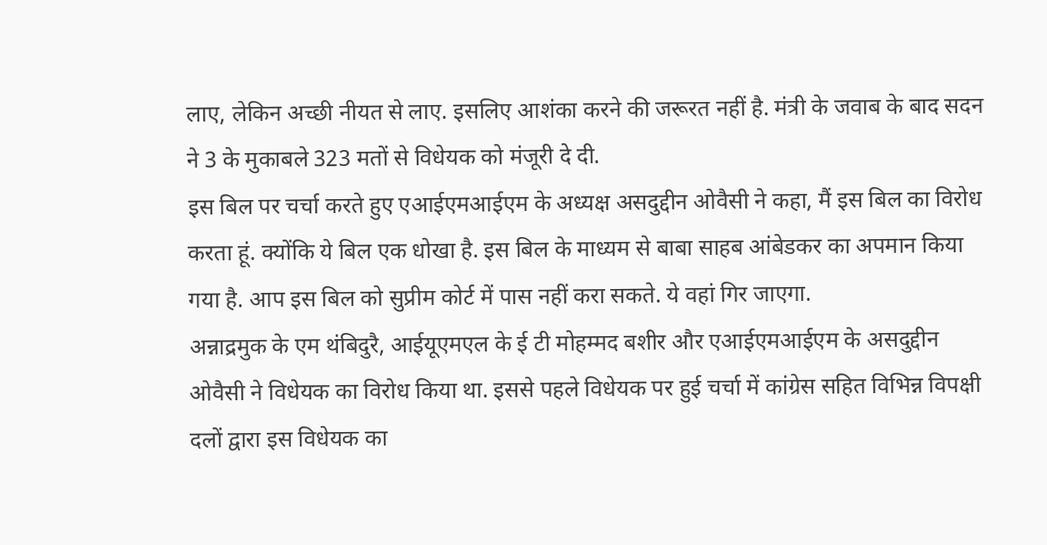लाए, लेकिन अच्छी नीयत से लाए. इसलिए आशंका करने की जरूरत नहीं है. मंत्री के जवाब के बाद सदन ने 3 के मुकाबले 323 मतों से विधेयक को मंजूरी दे दी.
इस बिल पर चर्चा करते हुए एआईएमआईएम के अध्यक्ष असदुद्दीन ओवैसी ने कहा, मैं इस बिल का विरोध करता हूं. क्योंकि ये बिल एक धोखा है. इस बिल के माध्यम से बाबा साहब आंबेडकर का अपमान किया गया है. आप इस बिल को सुप्रीम कोर्ट में पास नहीं करा सकते. ये वहां गिर जाएगा.
अन्नाद्रमुक के एम थंबिदुरै, आईयूएमएल के ई टी मोहम्मद बशीर और एआईएमआईएम के असदुद्दीन ओवैसी ने विधेयक का विरोध किया था. इससे पहले विधेयक पर हुई चर्चा में कांग्रेस सहित विभिन्न विपक्षी दलों द्वारा इस विधेयक का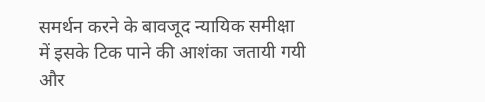समर्थन करने के बावजूद न्यायिक समीक्षा में इसके टिक पाने की आशंका जतायी गयी और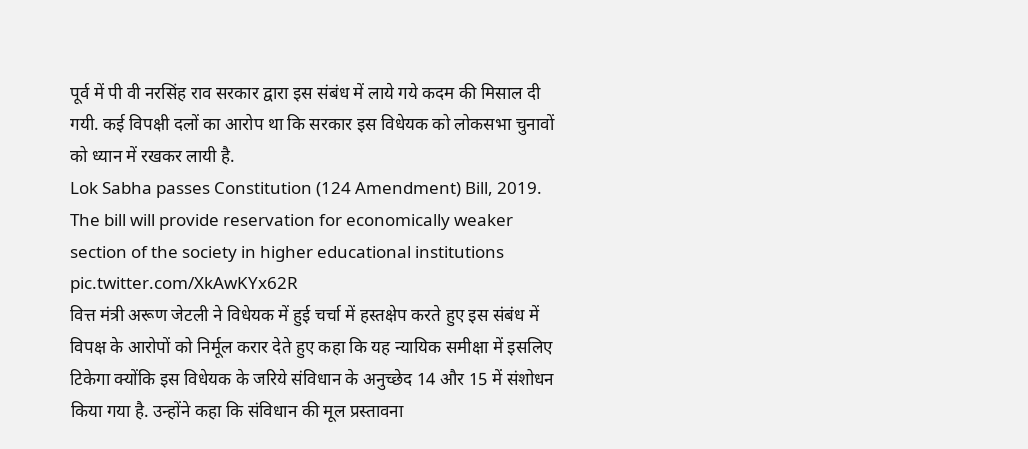पूर्व में पी वी नरसिंह राव सरकार द्वारा इस संबंध में लाये गये कदम की मिसाल दी गयी. कई विपक्षी दलों का आरोप था कि सरकार इस विधेयक को लोकसभा चुनावों को ध्यान में रखकर लायी है.
Lok Sabha passes Constitution (124 Amendment) Bill, 2019. The bill will provide reservation for economically weaker section of the society in higher educational institutions pic.twitter.com/XkAwKYx62R
वित्त मंत्री अरूण जेटली ने विधेयक में हुई चर्चा में हस्तक्षेप करते हुए इस संबंध में विपक्ष के आरोपों को निर्मूल करार देते हुए कहा कि यह न्यायिक समीक्षा में इसलिए टिकेगा क्योंकि इस विधेयक के जरिये संविधान के अनुच्छेद 14 और 15 में संशोधन किया गया है. उन्होंने कहा कि संविधान की मूल प्रस्तावना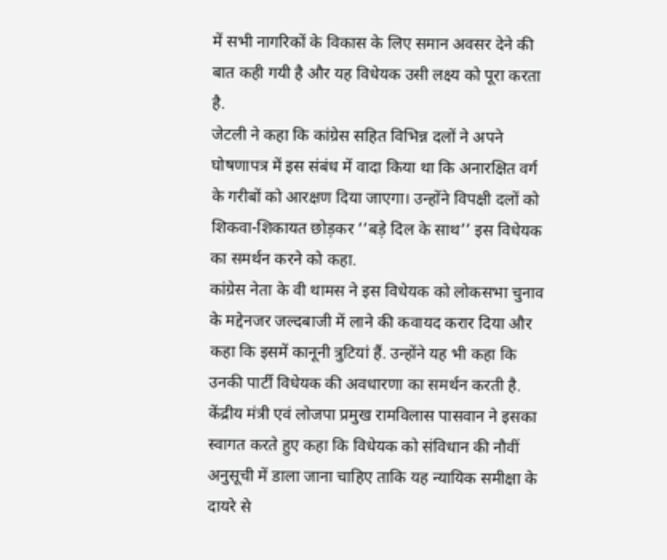में सभी नागरिकों के विकास के लिए समान अवसर देने की बात कही गयी है और यह विधेयक उसी लक्ष्य को पूरा करता है.
जेटली ने कहा कि कांग्रेस सहित विभिन्न दलों ने अपने घोषणापत्र में इस संबंध में वादा किया था कि अनारक्षित वर्ग के गरीबों को आरक्षण दिया जाएगा। उन्होंने विपक्षी दलों को शिकवा-शिकायत छोड़कर ‘‘बड़े दिल के साथ’’ इस विधेयक का समर्थन करने को कहा.
कांग्रेस नेता के वी थामस ने इस विधेयक को लोकसभा चुनाव के मद्देनजर जल्दबाजी में लाने की कवायद करार दिया और कहा कि इसमें कानूनी त्रुटियां हैं. उन्होंने यह भी कहा कि उनकी पार्टी विधेयक की अवधारणा का समर्थन करती है.
केंद्रीय मंत्री एवं लोजपा प्रमुख रामविलास पासवान ने इसका स्वागत करते हुए कहा कि विधेयक को संविधान की नौवीं अनुसूची में डाला जाना चाहिए ताकि यह न्यायिक समीक्षा के दायरे से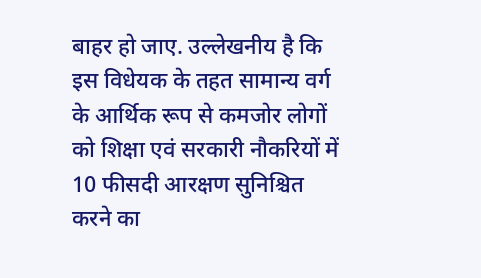बाहर हो जाए. उल्लेखनीय है कि इस विधेयक के तहत सामान्य वर्ग के आर्थिक रूप से कमजोर लोगों को शिक्षा एवं सरकारी नौकरियों में 10 फीसदी आरक्षण सुनिश्चित करने का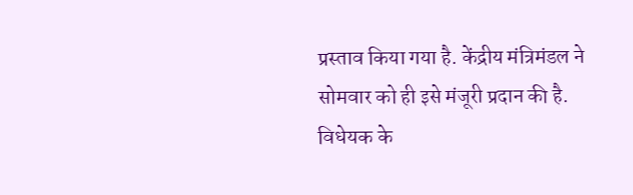प्रस्ताव किया गया है. केंद्रीय मंत्रिमंडल ने सोमवार को ही इसे मंजूरी प्रदान की है.
विधेयक के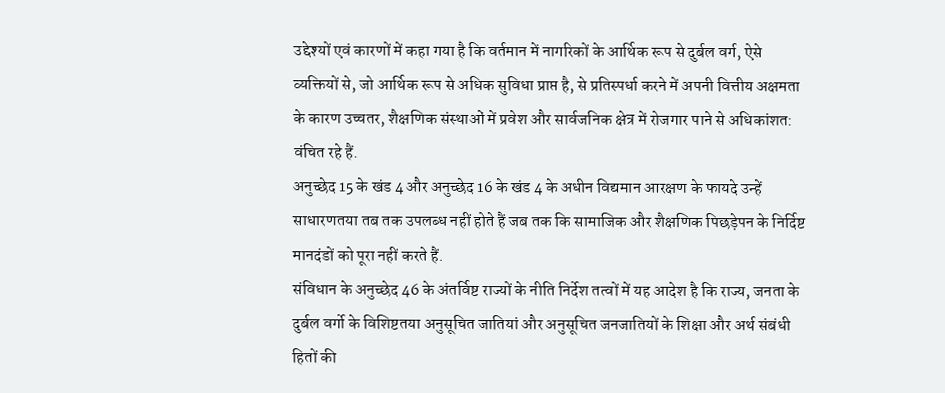उद्देश्यों एवं कारणों में कहा गया है कि वर्तमान में नागरिकों के आर्थिक रूप से दुर्बल वर्ग, ऐसे व्यक्तियों से, जो आर्थिक रूप से अधिक सुविधा प्राप्त है, से प्रतिस्पर्धा करने में अपनी वित्तीय अक्षमता के कारण उच्चतर, शैक्षणिक संस्थाओं में प्रवेश और सार्वजनिक क्षेत्र में रोजगार पाने से अधिकांशत: वंचित रहे हैं.
अनुच्छेद 15 के खंड 4 और अनुच्छेद 16 के खंड 4 के अधीन विद्यमान आरक्षण के फायदे उन्हें साधारणतया तब तक उपलब्ध नहीं होते हैं जब तक कि सामाजिक और शैक्षणिक पिछड़ेपन के निर्दिष्ट मानदंडों को पूरा नहीं करते हैं.
संविधान के अनुच्छेद 46 के अंतर्विष्ट राज्यों के नीति निर्देश तत्वों में यह आदेश है कि राज्य, जनता के दुर्बल वर्गो के विशिष्टतया अनुसूचित जातियां और अनुसूचित जनजातियों के शिक्षा और अर्थ संबंधी हितों की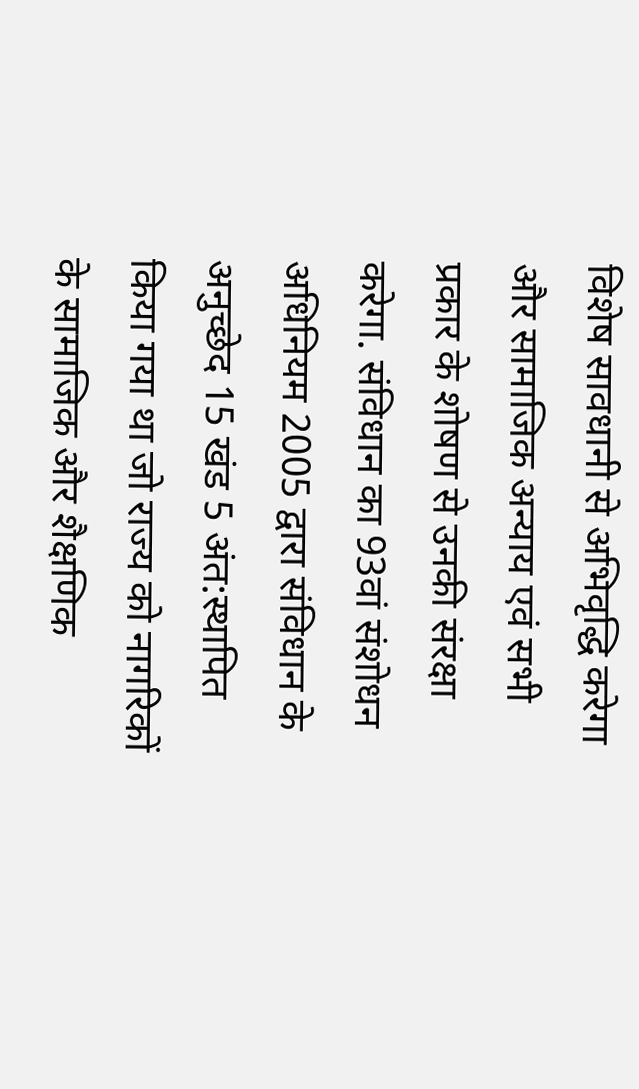विशेष सावधानी से अभिवृद्धि करेगा और सामाजिक अन्याय एवं सभी प्रकार के शोषण से उनकी संरक्षा करेगा. संविधान का 93वां संशोधन अधिनियम 2005 द्वारा संविधान के अनुच्छेद 15 खंड 5 अंत:स्थापित किया गया था जो राज्य को नागरिकों के सामाजिक और शैक्षणिक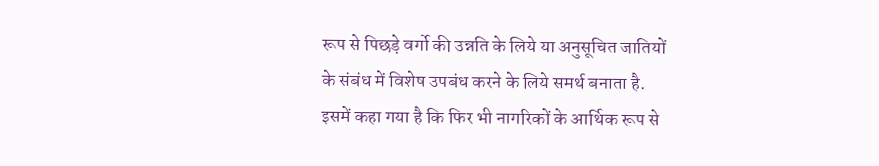रूप से पिछड़े वर्गो की उन्नति के लिये या अनुसूचित जातियों के संबंध में विशेष उपबंध करने के लिये समर्थ बनाता है.
इसमें कहा गया है कि फिर भी नागरिकों के आर्थिक रूप से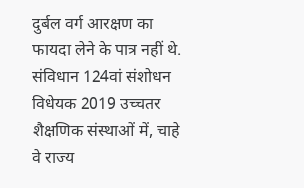दुर्बल वर्ग आरक्षण का फायदा लेने के पात्र नहीं थे. संविधान 124वां संशोधन विधेयक 2019 उच्चतर शैक्षणिक संस्थाओं में, चाहे वे राज्य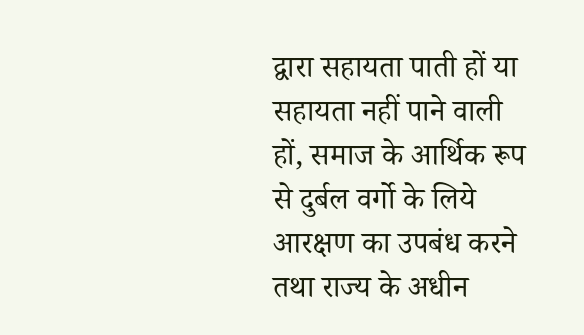द्वारा सहायता पाती हों या सहायता नहीं पाने वाली हों, समाज के आर्थिक रूप से दुर्बल वर्गो के लिये आरक्षण का उपबंध करने तथा राज्य के अधीन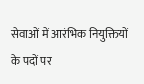सेवाओं में आरंभिक नियुक्तियों के पदों पर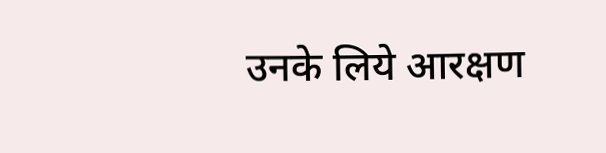उनके लिये आरक्षण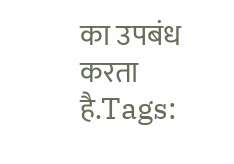का उपबंध करता है.Tags: